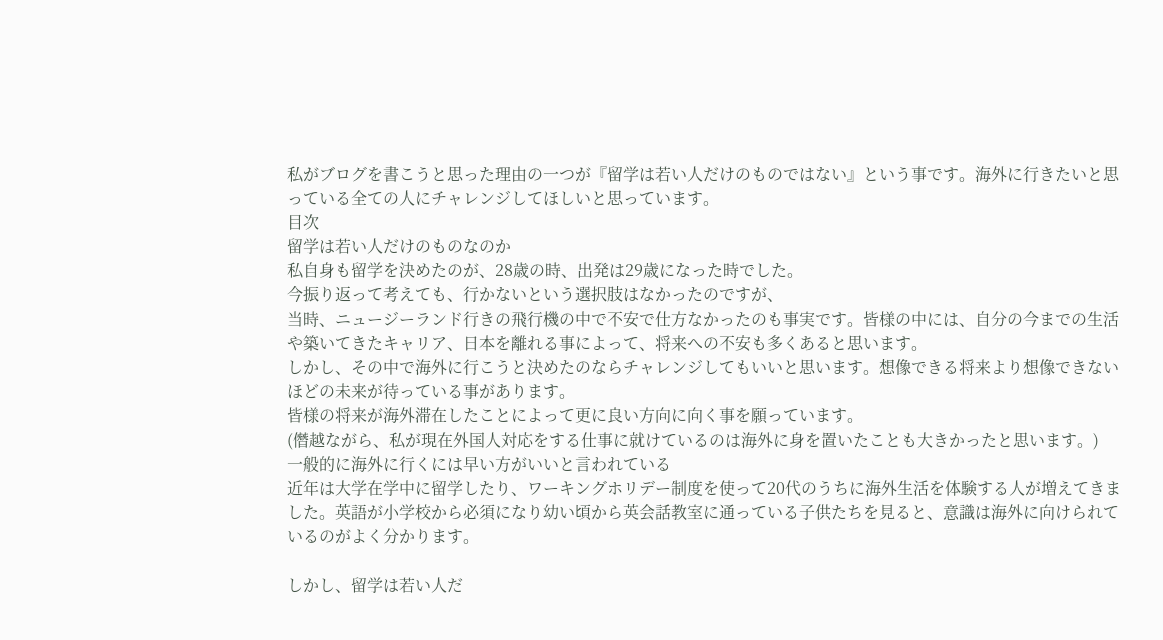私がブログを書こうと思った理由の一つが『留学は若い人だけのものではない』という事です。海外に行きたいと思っている全ての人にチャレンジしてほしいと思っています。
目次
留学は若い人だけのものなのか
私自身も留学を決めたのが、28歳の時、出発は29歳になった時でした。
今振り返って考えても、行かないという選択肢はなかったのですが、
当時、ニュージーランド行きの飛行機の中で不安で仕方なかったのも事実です。皆様の中には、自分の今までの生活や築いてきたキャリア、日本を離れる事によって、将来への不安も多くあると思います。
しかし、その中で海外に行こうと決めたのならチャレンジしてもいいと思います。想像できる将来より想像できないほどの未来が待っている事があります。
皆様の将来が海外滞在したことによって更に良い方向に向く事を願っています。
(僭越ながら、私が現在外国人対応をする仕事に就けているのは海外に身を置いたことも大きかったと思います。)
一般的に海外に行くには早い方がいいと言われている
近年は大学在学中に留学したり、ワーキングホリデー制度を使って20代のうちに海外生活を体験する人が増えてきました。英語が小学校から必須になり幼い頃から英会話教室に通っている子供たちを見ると、意識は海外に向けられているのがよく分かります。

しかし、留学は若い人だ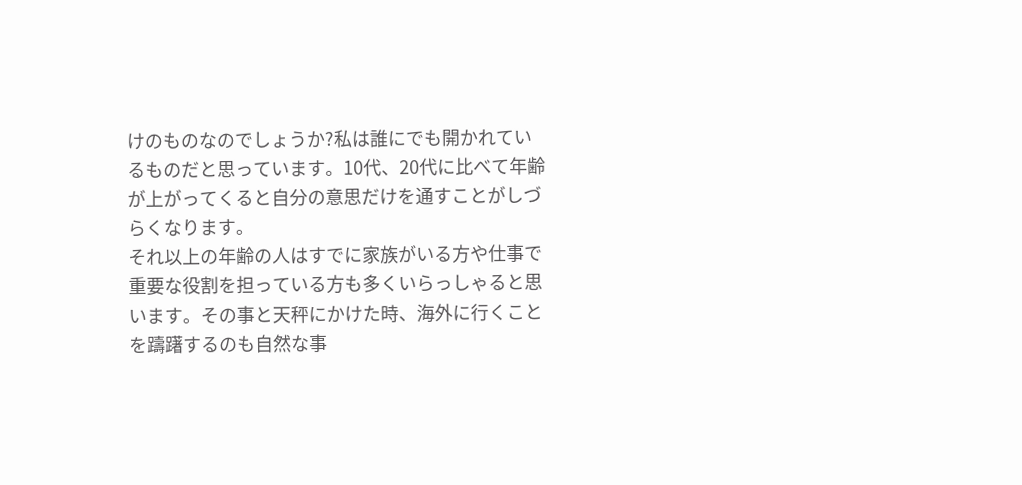けのものなのでしょうか?私は誰にでも開かれているものだと思っています。10代、20代に比べて年齢が上がってくると自分の意思だけを通すことがしづらくなります。
それ以上の年齢の人はすでに家族がいる方や仕事で重要な役割を担っている方も多くいらっしゃると思います。その事と天秤にかけた時、海外に行くことを躊躇するのも自然な事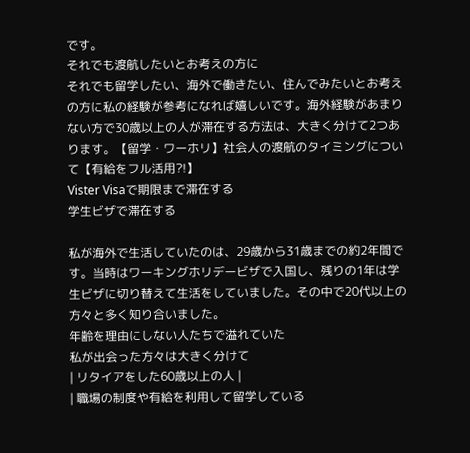です。
それでも渡航したいとお考えの方に
それでも留学したい、海外で働きたい、住んでみたいとお考えの方に私の経験が参考になれば嬉しいです。海外経験があまりない方で30歳以上の人が滞在する方法は、大きく分けて2つあります。【留学・ワーホリ】社会人の渡航のタイミングについて【有給をフル活用?!】
Vister Visaで期限まで滞在する
学生ビザで滞在する

私が海外で生活していたのは、29歳から31歳までの約2年間です。当時はワーキングホリデービザで入国し、残りの1年は学生ビザに切り替えて生活をしていました。その中で20代以上の方々と多く知り合いました。
年齢を理由にしない人たちで溢れていた
私が出会った方々は大きく分けて
| リタイアをした60歳以上の人 |
| 職場の制度や有給を利用して留学している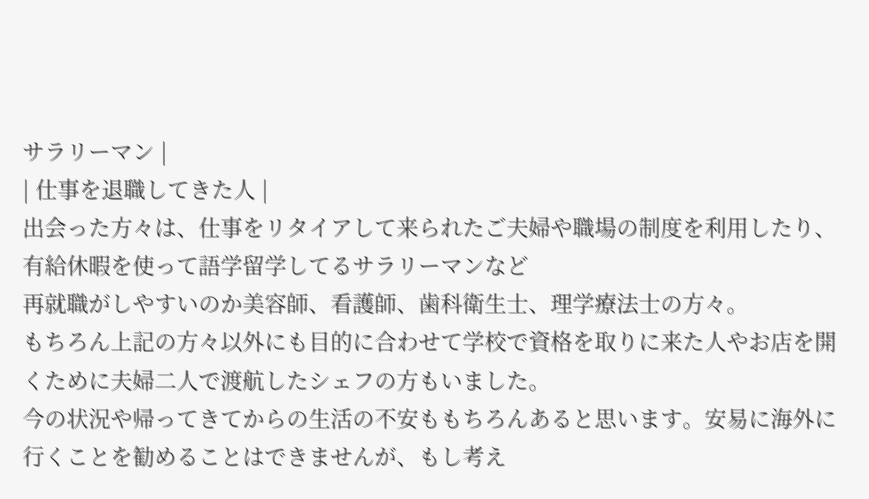サラリーマン |
| 仕事を退職してきた人 |
出会った方々は、仕事をリタイアして来られたご夫婦や職場の制度を利用したり、有給休暇を使って語学留学してるサラリーマンなど
再就職がしやすいのか美容師、看護師、歯科衛生士、理学療法士の方々。
もちろん上記の方々以外にも目的に合わせて学校で資格を取りに来た人やお店を開くために夫婦二人で渡航したシェフの方もいました。
今の状況や帰ってきてからの生活の不安ももちろんあると思います。安易に海外に行くことを勧めることはできませんが、もし考え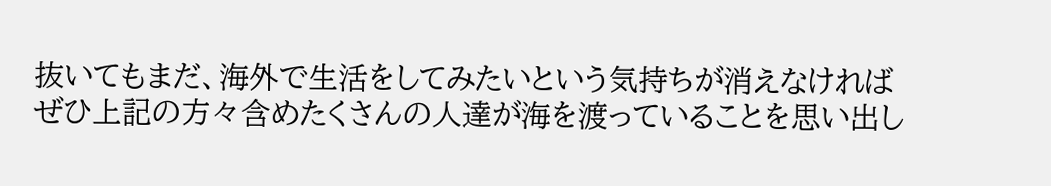抜いてもまだ、海外で生活をしてみたいという気持ちが消えなければ
ぜひ上記の方々含めたくさんの人達が海を渡っていることを思い出し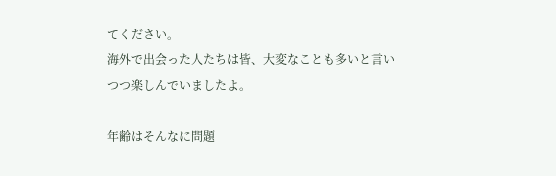てください。
海外で出会った人たちは皆、大変なことも多いと言いつつ楽しんでいましたよ。

年齢はそんなに問題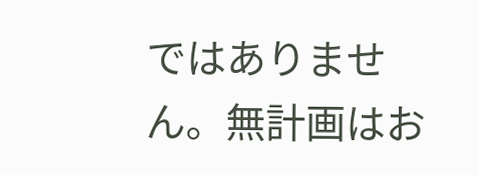ではありません。無計画はお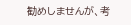勧めしませんが、考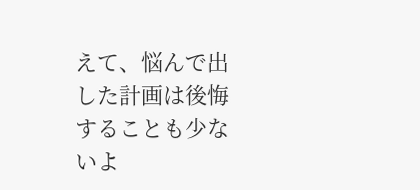えて、悩んで出した計画は後悔することも少ないよ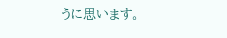うに思います。